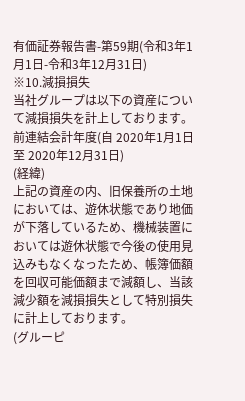有価証券報告書-第59期(令和3年1月1日-令和3年12月31日)
※10.減損損失
当社グループは以下の資産について減損損失を計上しております。
前連結会計年度(自 2020年1月1日 至 2020年12月31日)
(経緯)
上記の資産の内、旧保養所の土地においては、遊休状態であり地価が下落しているため、機械装置においては遊休状態で今後の使用見込みもなくなったため、帳簿価額を回収可能価額まで減額し、当該減少額を減損損失として特別損失に計上しております。
(グルーピ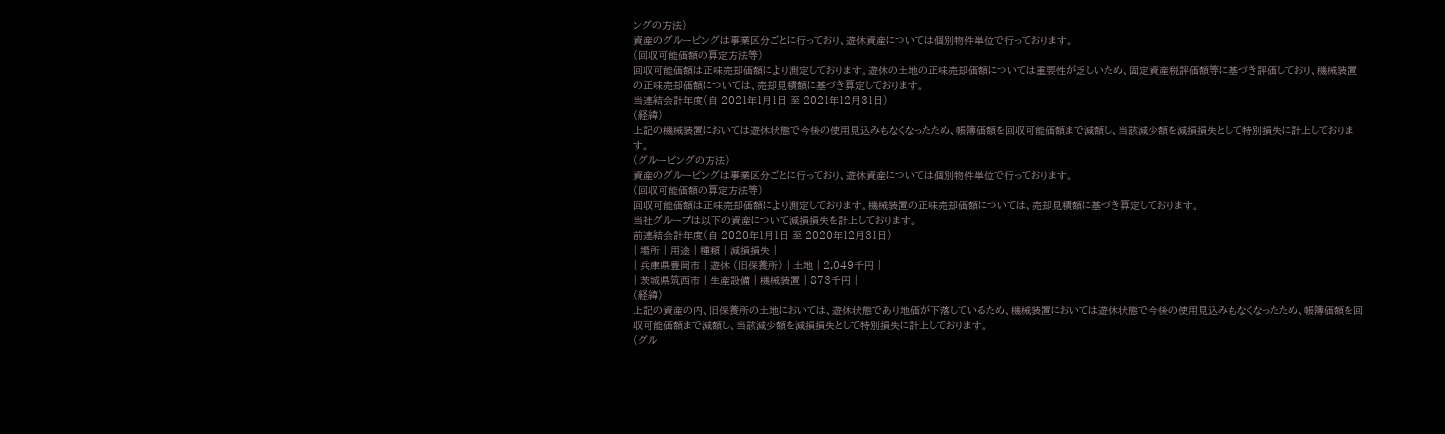ングの方法)
資産のグルーピングは事業区分ごとに行っており、遊休資産については個別物件単位で行っております。
(回収可能価額の算定方法等)
回収可能価額は正味売却価額により測定しております。遊休の土地の正味売却価額については重要性が乏しいため、固定資産税評価額等に基づき評価しており、機械装置の正味売却価額については、売却見積額に基づき算定しております。
当連結会計年度(自 2021年1月1日 至 2021年12月31日)
(経緯)
上記の機械装置においては遊休状態で今後の使用見込みもなくなったため、帳簿価額を回収可能価額まで減額し、当該減少額を減損損失として特別損失に計上しております。
(グルーピングの方法)
資産のグルーピングは事業区分ごとに行っており、遊休資産については個別物件単位で行っております。
(回収可能価額の算定方法等)
回収可能価額は正味売却価額により測定しております。機械装置の正味売却価額については、売却見積額に基づき算定しております。
当社グループは以下の資産について減損損失を計上しております。
前連結会計年度(自 2020年1月1日 至 2020年12月31日)
| 場所 | 用途 | 種類 | 減損損失 |
| 兵庫県豊岡市 | 遊休 (旧保養所) | 土地 | 2,049千円 |
| 茨城県筑西市 | 生産設備 | 機械装置 | 873千円 |
(経緯)
上記の資産の内、旧保養所の土地においては、遊休状態であり地価が下落しているため、機械装置においては遊休状態で今後の使用見込みもなくなったため、帳簿価額を回収可能価額まで減額し、当該減少額を減損損失として特別損失に計上しております。
(グル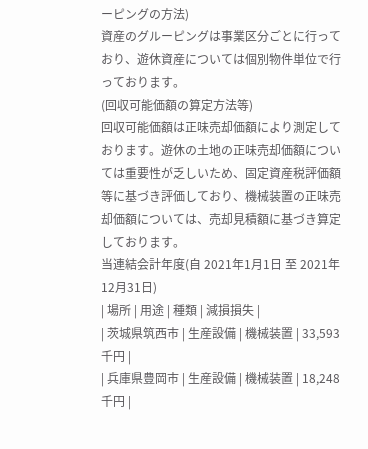ーピングの方法)
資産のグルーピングは事業区分ごとに行っており、遊休資産については個別物件単位で行っております。
(回収可能価額の算定方法等)
回収可能価額は正味売却価額により測定しております。遊休の土地の正味売却価額については重要性が乏しいため、固定資産税評価額等に基づき評価しており、機械装置の正味売却価額については、売却見積額に基づき算定しております。
当連結会計年度(自 2021年1月1日 至 2021年12月31日)
| 場所 | 用途 | 種類 | 減損損失 |
| 茨城県筑西市 | 生産設備 | 機械装置 | 33,593千円 |
| 兵庫県豊岡市 | 生産設備 | 機械装置 | 18,248千円 |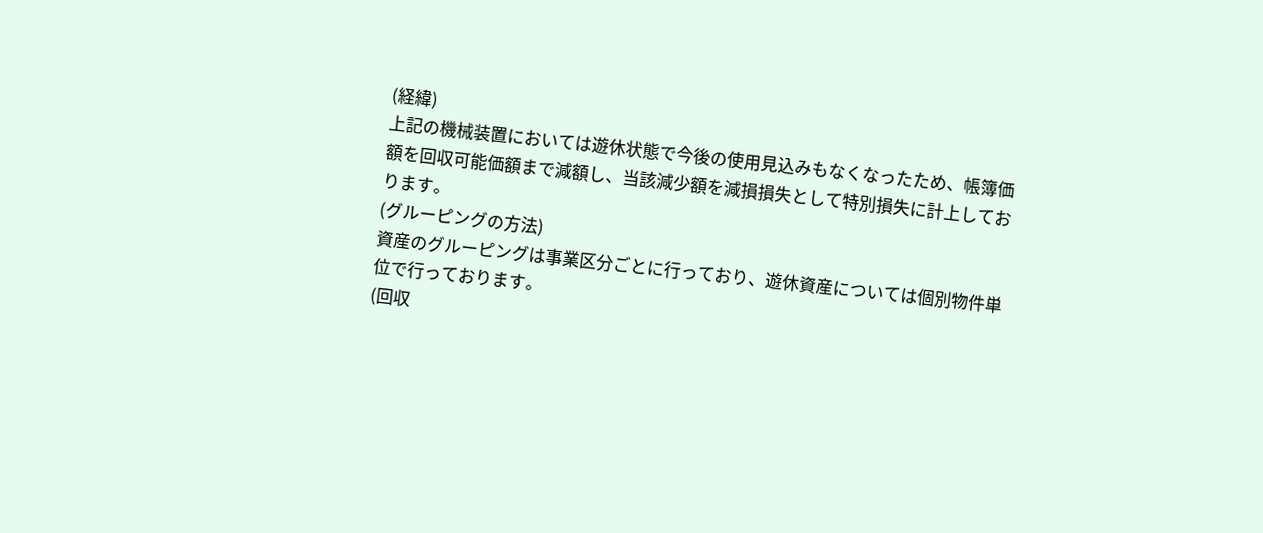(経緯)
上記の機械装置においては遊休状態で今後の使用見込みもなくなったため、帳簿価額を回収可能価額まで減額し、当該減少額を減損損失として特別損失に計上しております。
(グルーピングの方法)
資産のグルーピングは事業区分ごとに行っており、遊休資産については個別物件単位で行っております。
(回収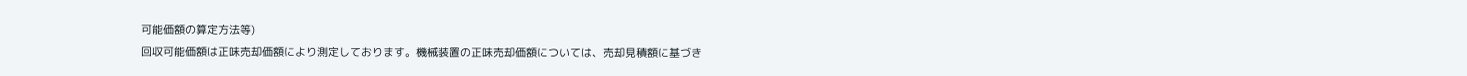可能価額の算定方法等)
回収可能価額は正味売却価額により測定しております。機械装置の正味売却価額については、売却見積額に基づき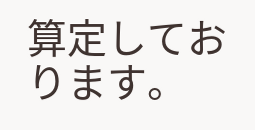算定しております。